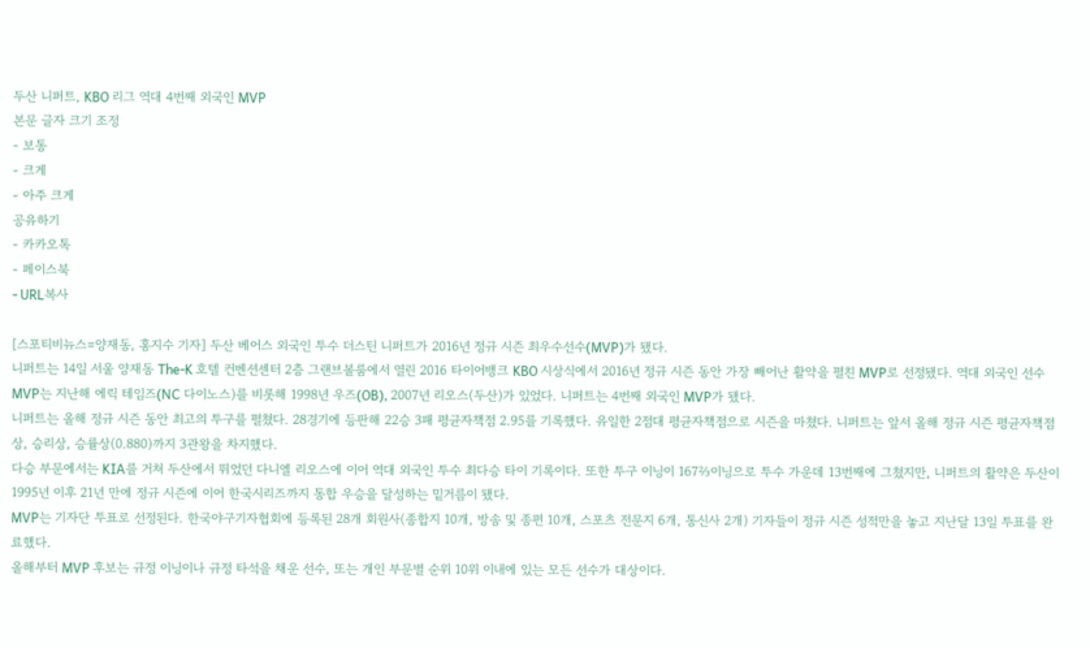두산 니퍼트, KBO 리그 역대 4번째 외국인 MVP
본문 글자 크기 조정
- 보통
- 크게
- 아주 크게
공유하기
- 카카오톡
- 페이스북
- URL복사

[스포티비뉴스=양재동, 홍지수 기자] 두산 베어스 외국인 투수 더스틴 니퍼트가 2016년 정규 시즌 최우수선수(MVP)가 됐다.
니퍼트는 14일 서울 양재동 The-K 호텔 컨벤션센터 2층 그랜브볼룸에서 열린 2016 타이어뱅크 KBO 시상식에서 2016년 정규 시즌 동안 가장 빼어난 활약을 펼친 MVP로 선정됐다. 역대 외국인 선수 MVP는 지난해 에릭 테임즈(NC 다이노스)를 비롯해 1998년 우즈(OB), 2007년 리오스(두산)가 있었다. 니퍼트는 4번째 외국인 MVP가 됐다.
니퍼트는 올해 정규 시즌 동안 최고의 투구를 펼쳤다. 28경기에 등판해 22승 3패 평균자책점 2.95를 기록했다. 유일한 2점대 평균자책점으로 시즌을 마쳤다. 니퍼트는 앞서 올해 정규 시즌 평균자책점상, 승리상, 승률상(0.880)까지 3관왕을 차지했다.
다승 부문에서는 KIA를 거쳐 두산에서 뛰었던 다니엘 리오스에 이어 역대 외국인 투수 최다승 타이 기록이다. 또한 투구 이닝이 167⅔이닝으로 투수 가운데 13번째에 그쳤지만, 니퍼트의 활약은 두산이 1995년 이후 21년 만에 정규 시즌에 이어 한국시리즈까지 통합 우승을 달성하는 밑거름이 됐다.
MVP는 기자단 투표로 선정된다. 한국야구기자협회에 등록된 28개 회원사(종합지 10개, 방송 및 종편 10개, 스포츠 전문지 6개, 통신사 2개) 기자들이 정규 시즌 성적만을 놓고 지난달 13일 투표를 완료했다.
올해부터 MVP 후보는 규정 이닝이나 규정 타석을 채운 선수, 또는 개인 부문별 순위 10위 이내에 있는 모든 선수가 대상이다.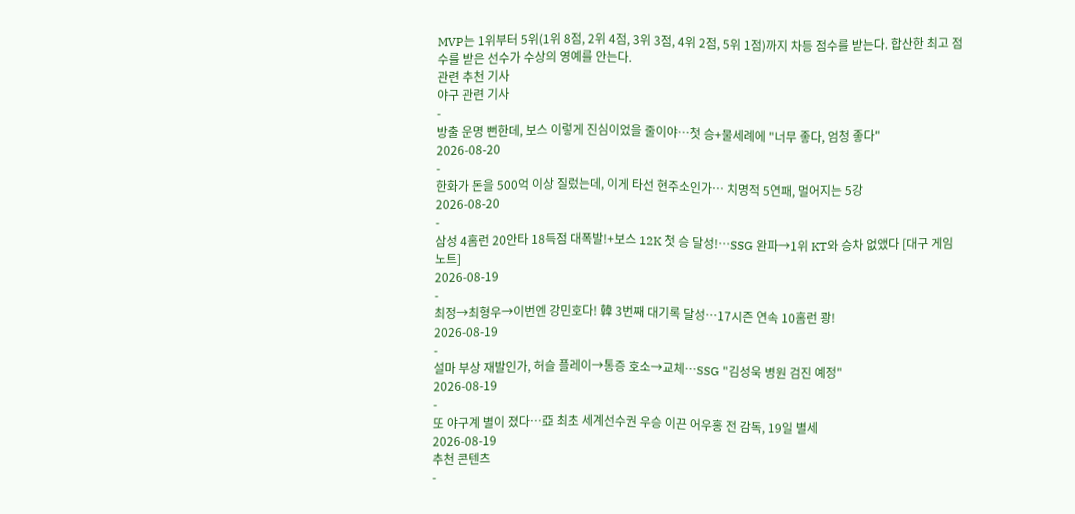MVP는 1위부터 5위(1위 8점, 2위 4점, 3위 3점, 4위 2점, 5위 1점)까지 차등 점수를 받는다. 합산한 최고 점수를 받은 선수가 수상의 영예를 안는다.
관련 추천 기사
야구 관련 기사
-
방출 운명 뻔한데, 보스 이렇게 진심이었을 줄이야…첫 승+물세례에 "너무 좋다, 엄청 좋다"
2026-08-20
-
한화가 돈을 500억 이상 질렀는데, 이게 타선 현주소인가… 치명적 5연패, 멀어지는 5강
2026-08-20
-
삼성 4홈런 20안타 18득점 대폭발!+보스 12K 첫 승 달성!…SSG 완파→1위 KT와 승차 없앴다 [대구 게임노트]
2026-08-19
-
최정→최형우→이번엔 강민호다! 韓 3번째 대기록 달성…17시즌 연속 10홈런 쾅!
2026-08-19
-
설마 부상 재발인가, 허슬 플레이→통증 호소→교체…SSG "김성욱 병원 검진 예정"
2026-08-19
-
또 야구계 별이 졌다…亞 최초 세계선수권 우승 이끈 어우홍 전 감독, 19일 별세
2026-08-19
추천 콘텐츠
-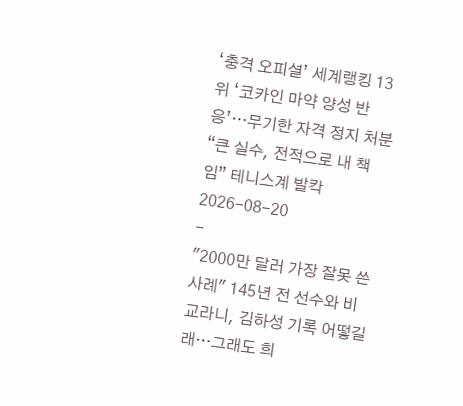‘충격 오피셜’ 세계랭킹 13위 ‘코카인 마약 양성 반응’…무기한 자격 정지 처분 “큰 실수, 전적으로 내 책임” 테니스계 발칵
2026-08-20
-
"2000만 달러 가장 잘못 쓴 사례" 145년 전 선수와 비교라니, 김하성 기록 어떻길래…그래도 희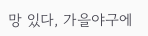망 있다, 가을야구에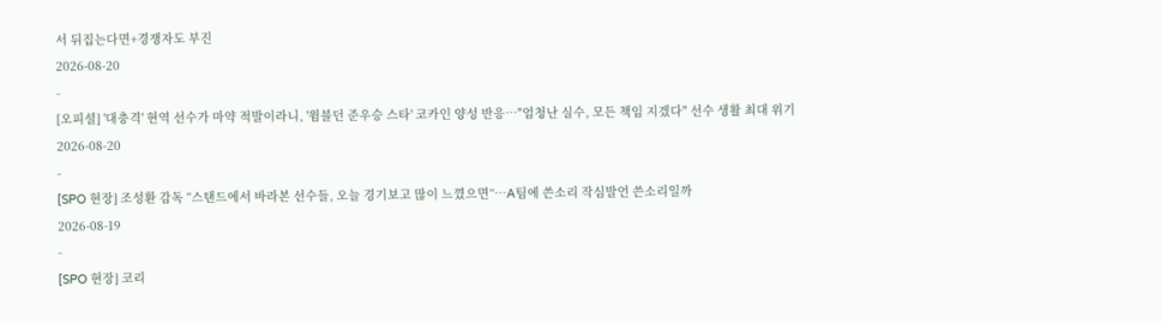서 뒤집는다면+경쟁자도 부진
2026-08-20
-
[오피셜] '대충격' 현역 선수가 마약 적발이라니, '윔블던 준우승 스타' 코카인 양성 반응…"엄청난 실수, 모든 책임 지겠다" 선수 생활 최대 위기
2026-08-20
-
[SPO 현장] 조성환 감독 “스탠드에서 바라본 선수들, 오늘 경기보고 많이 느꼈으면”…A팀에 쓴소리 작심발언 쓴소리일까
2026-08-19
-
[SPO 현장] 코리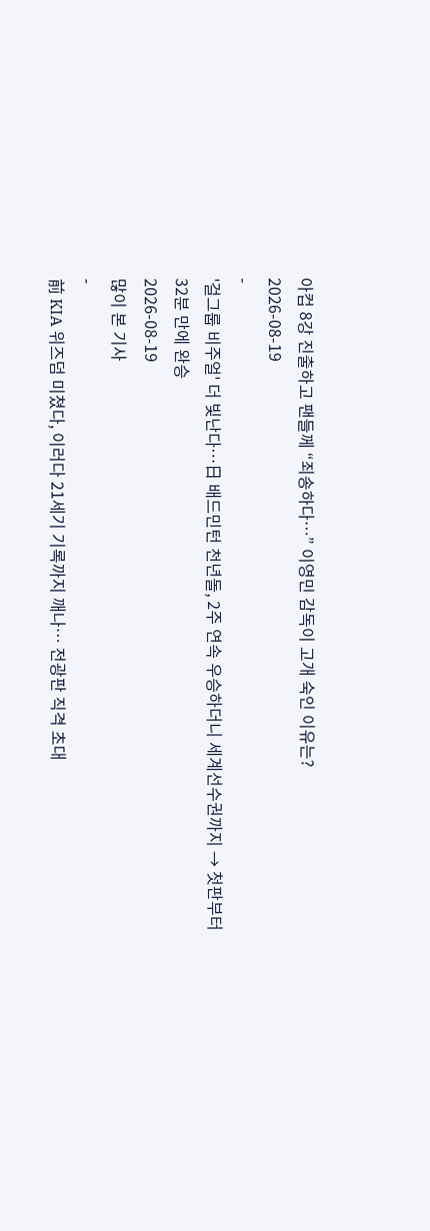아컵 8강 진출하고 팬들께 “죄송하다…” 이영민 감독이 고개 숙인 이유는?
2026-08-19
-
'걸그룹 비주얼' 더 빛난다…日 배드민턴 천년돌, 2주 연속 우승하더니 세계선수권까지 → 첫판부터 32분 만에 완승
2026-08-19
많이 본 기사
-
前 KIA 위즈덤 미쳤다, 이러다 21세기 기록까지 깨나… 전광판 직격 초대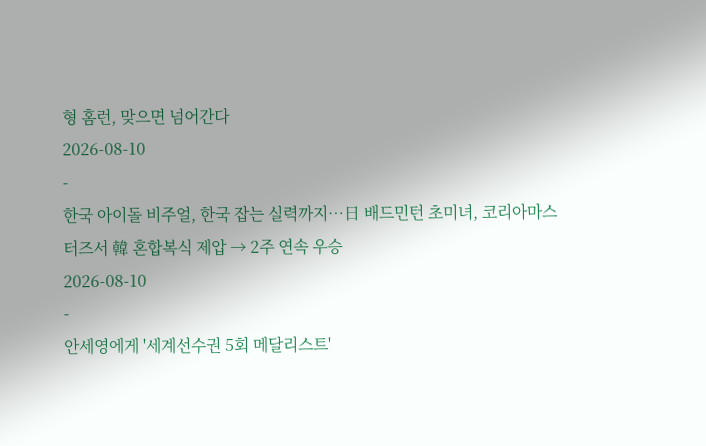형 홈런, 맞으면 넘어간다
2026-08-10
-
한국 아이돌 비주얼, 한국 잡는 실력까지…日 배드민턴 초미녀, 코리아마스터즈서 韓 혼합복식 제압 → 2주 연속 우승
2026-08-10
-
안세영에게 '세계선수권 5회 메달리스트'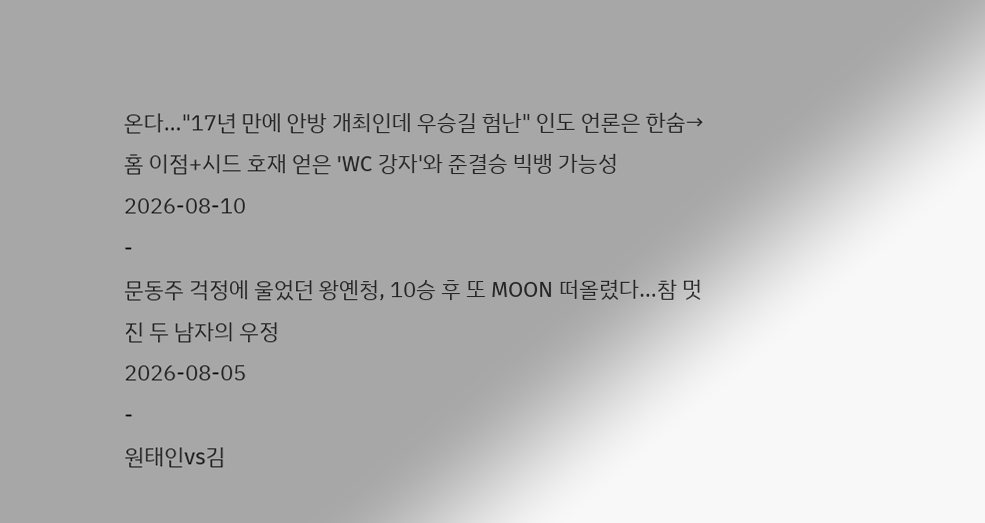온다…"17년 만에 안방 개최인데 우승길 험난" 인도 언론은 한숨→홈 이점+시드 호재 얻은 'WC 강자'와 준결승 빅뱅 가능성
2026-08-10
-
문동주 걱정에 울었던 왕옌청, 10승 후 또 MOON 떠올렸다…참 멋진 두 남자의 우정
2026-08-05
-
원태인vs김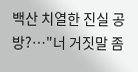백산 치열한 진실 공방?…"너 거짓말 좀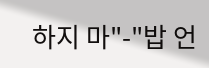하지 마"-"밥 언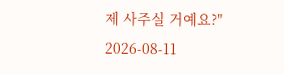제 사주실 거예요?"
2026-08-11